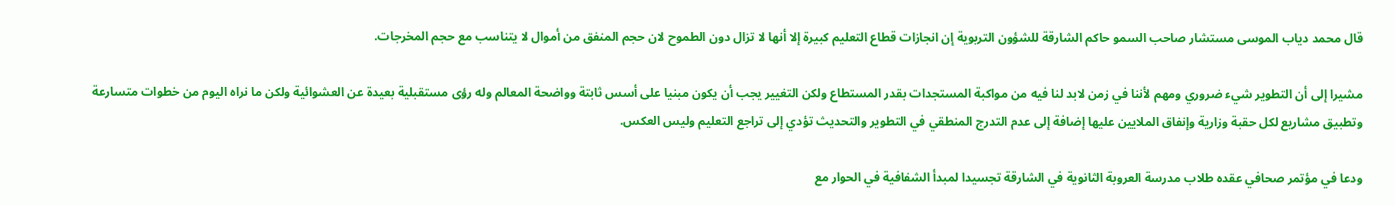قال محمد دياب الموسى مستشار صاحب السمو حاكم الشارقة للشؤون التربوية إن انجازات قطاع التعليم كبيرة إلا أنها لا تزال دون الطموح لان حجم المنفق من أموال لا يتناسب مع حجم المخرجات.

مشيرا إلى أن التطوير شيء ضروري ومهم لأننا في زمن لابد لنا فيه من مواكبة المستجدات بقدر المستطاع ولكن التغيير يجب أن يكون مبنيا على أسس ثابتة وواضحة المعالم وله رؤى مستقبلية بعيدة عن العشوائية ولكن ما نراه اليوم من خطوات متسارعة وتطبيق مشاريع لكل حقبة وزارية وإنفاق الملايين عليها إضافة إلى عدم التدرج المنطقي في التطوير والتحديث تؤدي إلى تراجع التعليم وليس العكس.

ودعا في مؤتمر صحافي عقده طلاب مدرسة العروبة الثانوية في الشارقة تجسيدا لمبدأ الشفافية في الحوار مع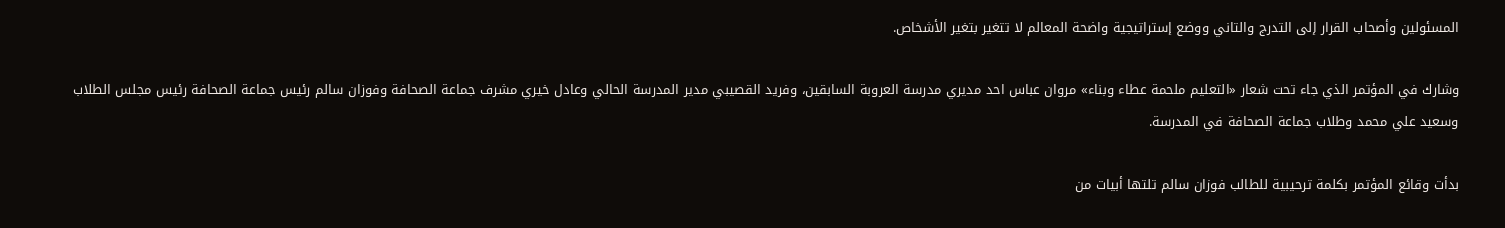المسئولين وأصحاب القرار إلى التدرج والتاني ووضع إستراتيجية واضحة المعالم لا تتغير بتغير الأشخاص.

وشارك في المؤتمر الذي جاء تحت شعار «التعليم ملحمة عطاء وبناء» مروان عباس احد مديري مدرسة العروبة السابقين، وفريد القصيبي مدير المدرسة الحالي وعادل خيري مشرف جماعة الصحافة وفوزان سالم رئيس جماعة الصحافة رئيس مجلس الطلاب وسعيد علي محمد وطلاب جماعة الصحافة في المدرسة.

بدأت وقائع المؤتمر بكلمة ترحيبية للطالب فوزان سالم تلتها أبيات من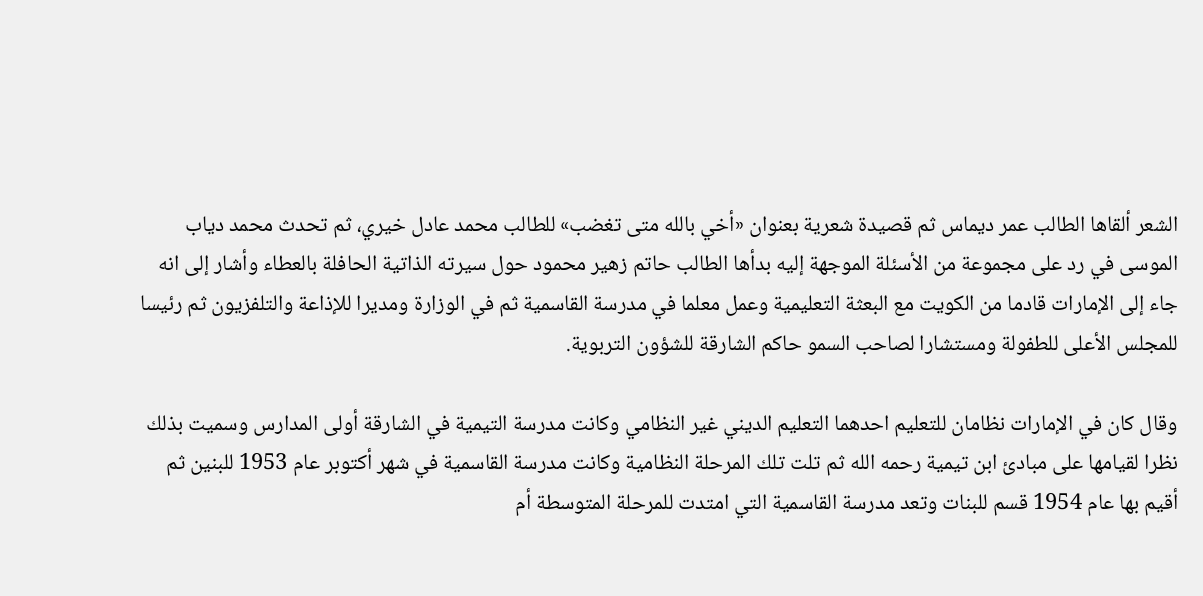الشعر ألقاها الطالب عمر ديماس ثم قصيدة شعرية بعنوان «أخي بالله متى تغضب» للطالب محمد عادل خيري، ثم تحدث محمد دياب الموسى في رد على مجموعة من الأسئلة الموجهة إليه بدأها الطالب حاتم زهير محمود حول سيرته الذاتية الحافلة بالعطاء وأشار إلى انه جاء إلى الإمارات قادما من الكويت مع البعثة التعليمية وعمل معلما في مدرسة القاسمية ثم في الوزارة ومديرا للإذاعة والتلفزيون ثم رئيسا للمجلس الأعلى للطفولة ومستشارا لصاحب السمو حاكم الشارقة للشؤون التربوية.

وقال كان في الإمارات نظامان للتعليم احدهما التعليم الديني غير النظامي وكانت مدرسة التيمية في الشارقة أولى المدارس وسميت بذلك نظرا لقيامها على مبادئ ابن تيمية رحمه الله ثم تلت تلك المرحلة النظامية وكانت مدرسة القاسمية في شهر أكتوبر عام 1953 للبنين ثم أقيم بها عام 1954 قسم للبنات وتعد مدرسة القاسمية التي امتدت للمرحلة المتوسطة أم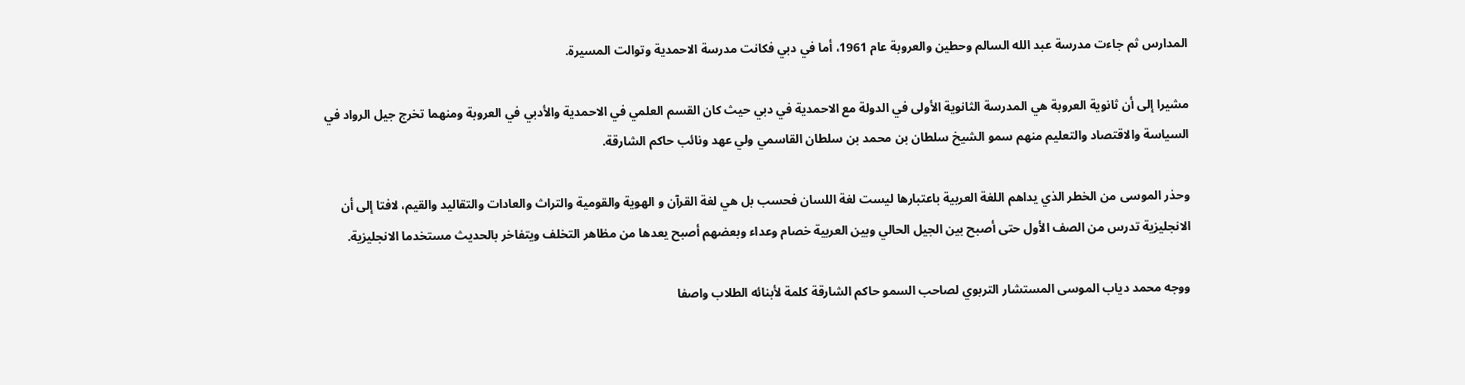المدارس ثم جاءت مدرسة عبد الله السالم وحطين والعروبة عام 1961، أما في دبي فكانت مدرسة الاحمدية وتوالت المسيرة.

مشيرا إلى أن ثانوية العروبة هي المدرسة الثانوية الأولى في الدولة مع الاحمدية في دبي حيث كان القسم العلمي في الاحمدية والأدبي في العروبة ومنهما تخرج جيل الرواد في السياسة والاقتصاد والتعليم منهم سمو الشيخ سلطان بن محمد بن سلطان القاسمي ولي عهد ونائب حاكم الشارقة.

وحذر الموسى من الخطر الذي يداهم اللغة العربية باعتبارها ليست لغة اللسان فحسب بل هي لغة القرآن و الهوية والقومية والتراث والعادات والتقاليد والقيم، لافتا إلى أن الانجليزية تدرس من الصف الأول حتى أصبح بين الجيل الحالي وبين العربية خصام وعداء وبعضهم أصبح يعدها من مظاهر التخلف ويتفاخر بالحديث مستخدما الانجليزية.

ووجه محمد دياب الموسى المستشار التربوي لصاحب السمو حاكم الشارقة كلمة لأبنائه الطلاب واصفا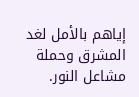إياهم بالأمل لغد المشرق وحملة مشاعل النور.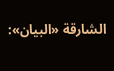الشارقة «البيان»: